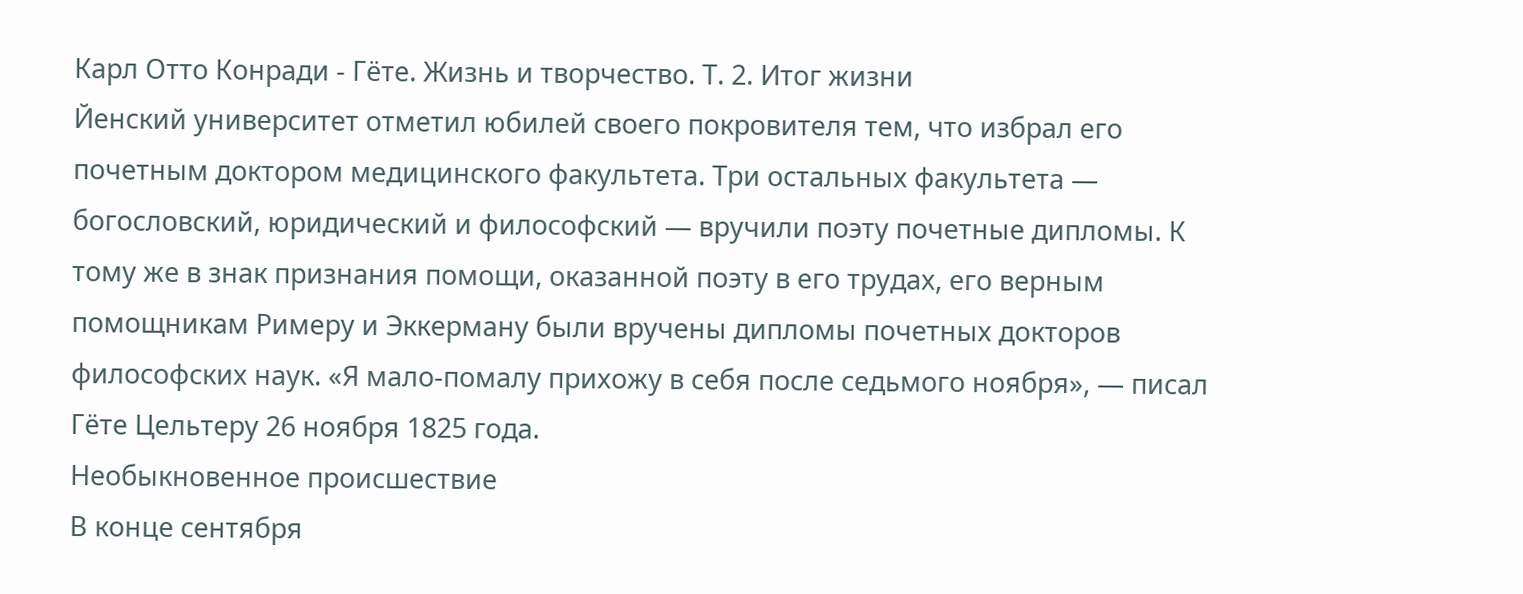Карл Отто Конради - Гёте. Жизнь и творчество. Т. 2. Итог жизни
Йенский университет отметил юбилей своего покровителя тем, что избрал его почетным доктором медицинского факультета. Три остальных факультета — богословский, юридический и философский — вручили поэту почетные дипломы. К тому же в знак признания помощи, оказанной поэту в его трудах, его верным помощникам Римеру и Эккерману были вручены дипломы почетных докторов философских наук. «Я мало-помалу прихожу в себя после седьмого ноября», — писал Гёте Цельтеру 26 ноября 1825 года.
Необыкновенное происшествие
В конце сентября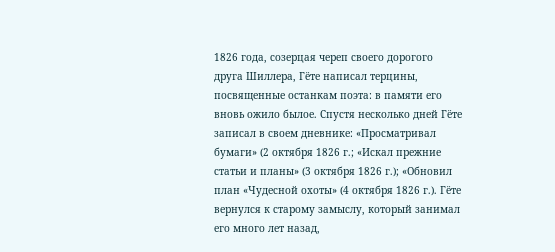1826 года, созерцая череп своего дорогого друга Шиллера, Гёте написал терцины, посвященные останкам поэта: в памяти его вновь ожило былое. Спустя несколько дней Гёте записал в своем дневнике: «Просматривал бумаги» (2 октября 1826 г.; «Искал прежние статьи и планы» (3 октября 1826 г.); «Обновил план «Чудесной охоты» (4 октября 1826 г.). Гёте вернулся к старому замыслу, который занимал его много лет назад,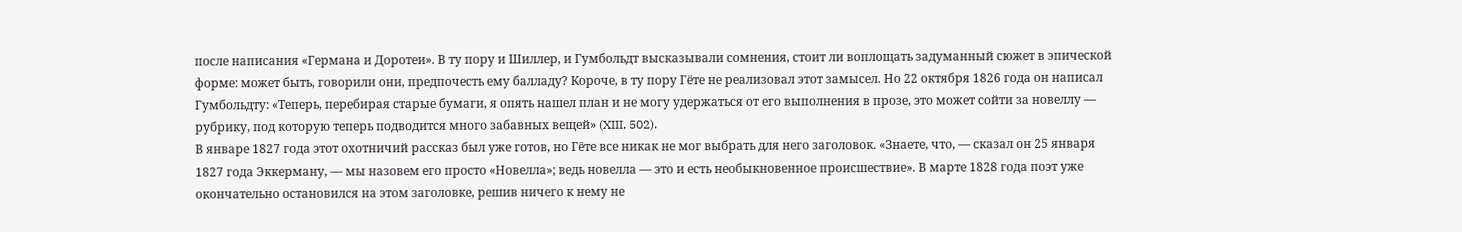после написания «Германа и Доротеи». В ту пору и Шиллер, и Гумбольдт высказывали сомнения, стоит ли воплощать задуманный сюжет в эпической форме: может быть, говорили они, предпочесть ему балладу? Короче, в ту пору Гёте не реализовал этот замысел. Но 22 октября 1826 года он написал Гумбольдту: «Теперь, перебирая старые бумаги, я опять нашел план и не могу удержаться от его выполнения в прозе, это может сойти за новеллу — рубрику, под которую теперь подводится много забавных вещей» (XIII, 502).
В январе 1827 года этот охотничий рассказ был уже готов, но Гёте все никак не мог выбрать для него заголовок. «Знаете, что, — сказал он 25 января 1827 года Эккерману, — мы назовем его просто «Новелла»; ведь новелла — это и есть необыкновенное происшествие». В марте 1828 года поэт уже окончательно остановился на этом заголовке, решив ничего к нему не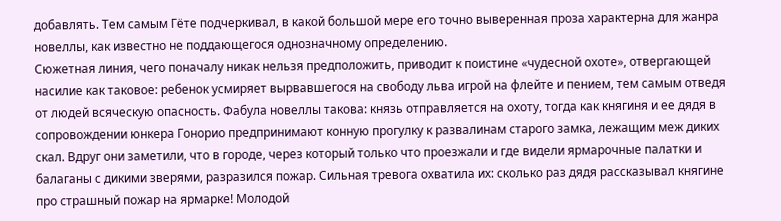добавлять. Тем самым Гёте подчеркивал, в какой большой мере его точно выверенная проза характерна для жанра новеллы, как известно не поддающегося однозначному определению.
Сюжетная линия, чего поначалу никак нельзя предположить, приводит к поистине «чудесной охоте», отвергающей насилие как таковое: ребенок усмиряет вырвавшегося на свободу льва игрой на флейте и пением, тем самым отведя от людей всяческую опасность. Фабула новеллы такова: князь отправляется на охоту, тогда как княгиня и ее дядя в сопровождении юнкера Гонорио предпринимают конную прогулку к развалинам старого замка, лежащим меж диких скал. Вдруг они заметили, что в городе, через который только что проезжали и где видели ярмарочные палатки и балаганы с дикими зверями, разразился пожар. Сильная тревога охватила их: сколько раз дядя рассказывал княгине про страшный пожар на ярмарке! Молодой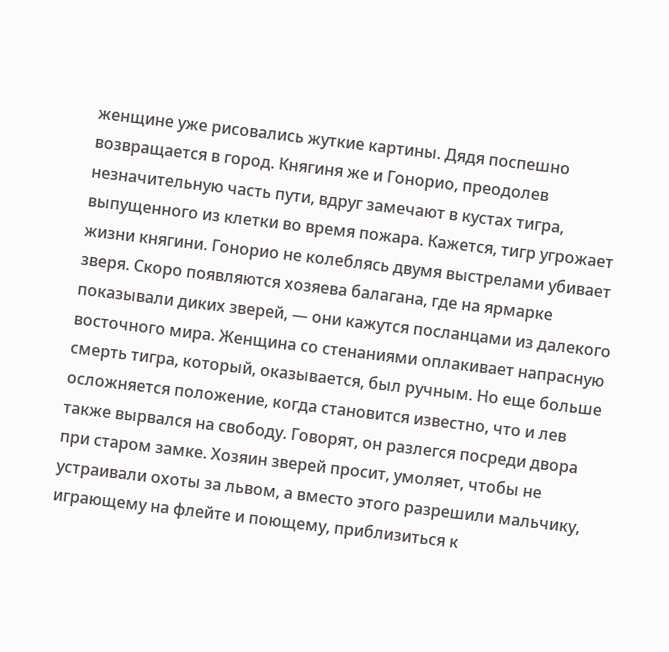женщине уже рисовались жуткие картины. Дядя поспешно возвращается в город. Княгиня же и Гонорио, преодолев незначительную часть пути, вдруг замечают в кустах тигра, выпущенного из клетки во время пожара. Кажется, тигр угрожает жизни княгини. Гонорио не колеблясь двумя выстрелами убивает зверя. Скоро появляются хозяева балагана, где на ярмарке показывали диких зверей, — они кажутся посланцами из далекого восточного мира. Женщина со стенаниями оплакивает напрасную смерть тигра, который, оказывается, был ручным. Но еще больше осложняется положение, когда становится известно, что и лев также вырвался на свободу. Говорят, он разлегся посреди двора при старом замке. Хозяин зверей просит, умоляет, чтобы не устраивали охоты за львом, а вместо этого разрешили мальчику, играющему на флейте и поющему, приблизиться к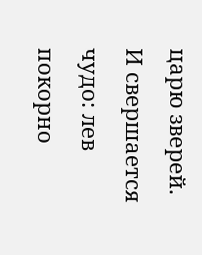царю зверей. И свершается чудо: лев покорно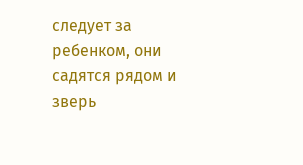следует за ребенком, они садятся рядом и зверь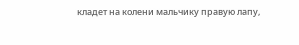кладет на колени мальчику правую лапу,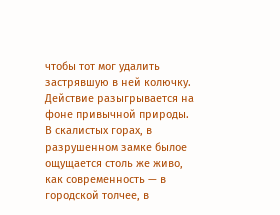чтобы тот мог удалить застрявшую в ней колючку.
Действие разыгрывается на фоне привычной природы. В скалистых горах, в разрушенном замке былое ощущается столь же живо, как современность — в городской толчее, в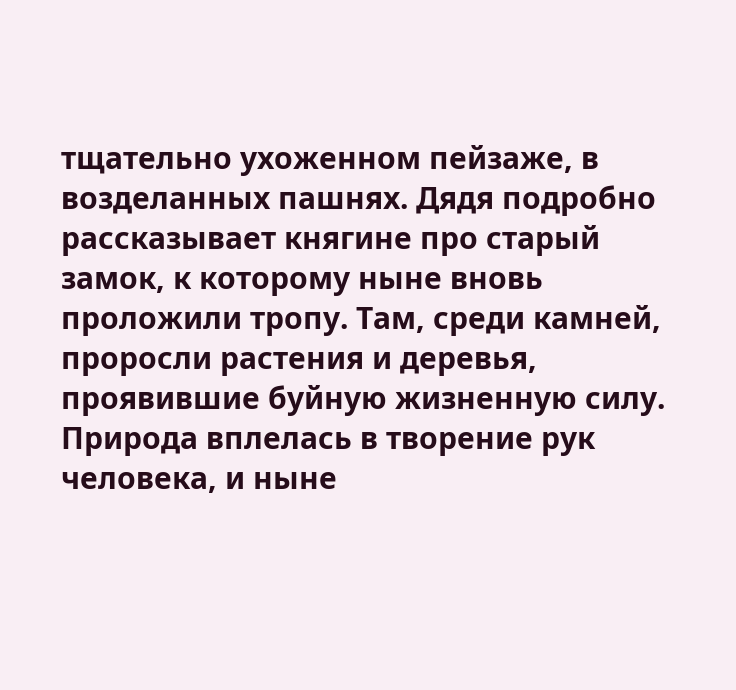тщательно ухоженном пейзаже, в возделанных пашнях. Дядя подробно рассказывает княгине про старый замок, к которому ныне вновь проложили тропу. Там, среди камней, проросли растения и деревья, проявившие буйную жизненную силу. Природа вплелась в творение рук человека, и ныне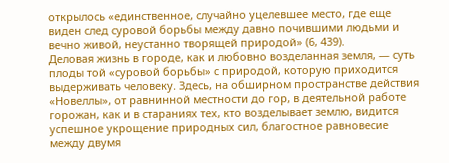открылось «единственное, случайно уцелевшее место, где еще виден след суровой борьбы между давно почившими людьми и вечно живой, неустанно творящей природой» (6, 439).
Деловая жизнь в городе, как и любовно возделанная земля, — суть плоды той «суровой борьбы» с природой, которую приходится выдерживать человеку. Здесь, на обширном пространстве действия «Новеллы», от равнинной местности до гор, в деятельной работе горожан, как и в стараниях тех, кто возделывает землю, видится успешное укрощение природных сил, благостное равновесие между двумя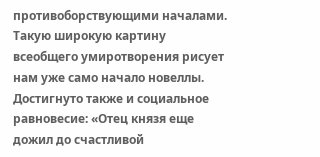противоборствующими началами. Такую широкую картину всеобщего умиротворения рисует нам уже само начало новеллы. Достигнуто также и социальное равновесие: «Отец князя еще дожил до счастливой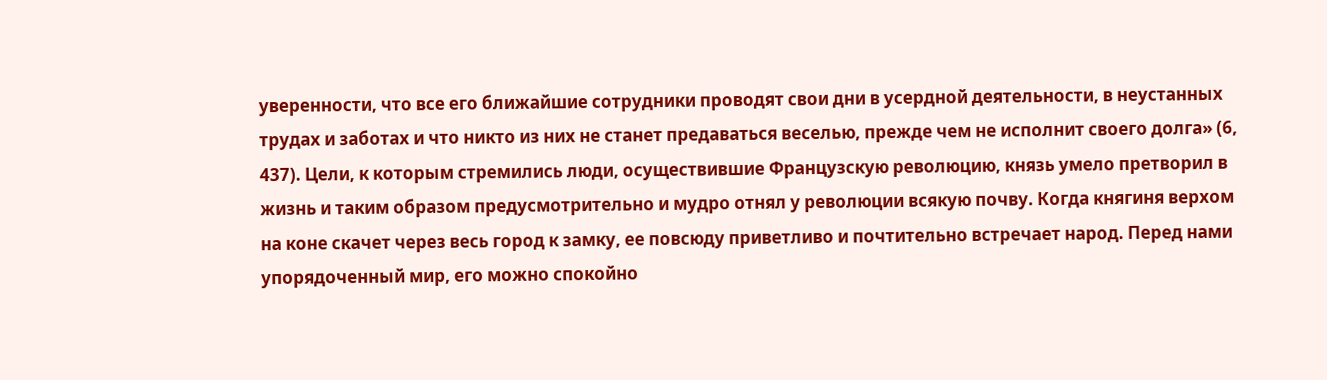уверенности, что все его ближайшие сотрудники проводят свои дни в усердной деятельности, в неустанных трудах и заботах и что никто из них не станет предаваться веселью, прежде чем не исполнит своего долга» (6, 437). Цели, к которым стремились люди, осуществившие Французскую революцию, князь умело претворил в жизнь и таким образом предусмотрительно и мудро отнял у революции всякую почву. Когда княгиня верхом на коне скачет через весь город к замку, ее повсюду приветливо и почтительно встречает народ. Перед нами упорядоченный мир, его можно спокойно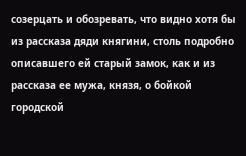созерцать и обозревать, что видно хотя бы из рассказа дяди княгини, столь подробно описавшего ей старый замок, как и из рассказа ее мужа, князя, о бойкой городской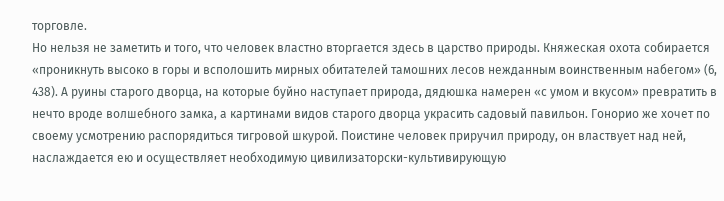торговле.
Но нельзя не заметить и того, что человек властно вторгается здесь в царство природы. Княжеская охота собирается «проникнуть высоко в горы и всполошить мирных обитателей тамошних лесов нежданным воинственным набегом» (6, 438). А руины старого дворца, на которые буйно наступает природа, дядюшка намерен «с умом и вкусом» превратить в нечто вроде волшебного замка, а картинами видов старого дворца украсить садовый павильон. Гонорио же хочет по своему усмотрению распорядиться тигровой шкурой. Поистине человек приручил природу, он властвует над ней, наслаждается ею и осуществляет необходимую цивилизаторски-культивирующую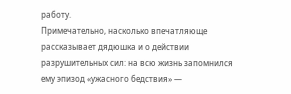работу.
Примечательно, насколько впечатляюще рассказывает дядюшка и о действии разрушительных сил: на всю жизнь запомнился ему эпизод «ужасного бедствия» —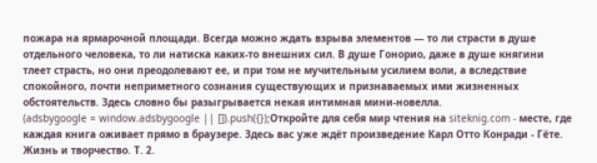пожара на ярмарочной площади. Всегда можно ждать взрыва элементов — то ли страсти в душе отдельного человека, то ли натиска каких-то внешних сил. В душе Гонорио, даже в душе княгини тлеет страсть, но они преодолевают ее, и при том не мучительным усилием воли, а вследствие спокойного, почти неприметного сознания существующих и признаваемых ими жизненных обстоятельств. Здесь словно бы разыгрывается некая интимная мини-новелла.
(adsbygoogle = window.adsbygoogle || []).push({});Откройте для себя мир чтения на siteknig.com - месте, где каждая книга оживает прямо в браузере. Здесь вас уже ждёт произведение Карл Отто Конради - Гёте. Жизнь и творчество. Т. 2.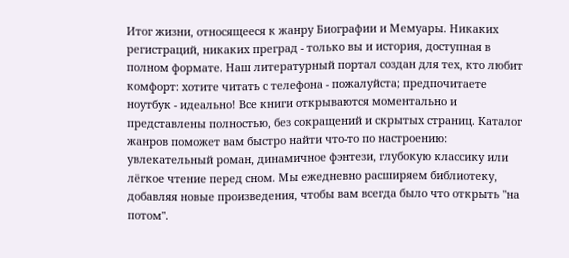Итог жизни, относящееся к жанру Биографии и Мемуары. Никаких регистраций, никаких преград - только вы и история, доступная в полном формате. Наш литературный портал создан для тех, кто любит комфорт: хотите читать с телефона - пожалуйста; предпочитаете ноутбук - идеально! Все книги открываются моментально и представлены полностью, без сокращений и скрытых страниц. Каталог жанров поможет вам быстро найти что-то по настроению: увлекательный роман, динамичное фэнтези, глубокую классику или лёгкое чтение перед сном. Мы ежедневно расширяем библиотеку, добавляя новые произведения, чтобы вам всегда было что открыть "на потом".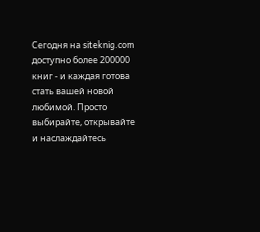Сегодня на siteknig.com доступно более 200000 книг - и каждая готова стать вашей новой любимой. Просто выбирайте, открывайте и наслаждайтесь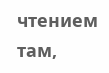чтением там,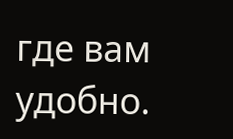где вам удобно.